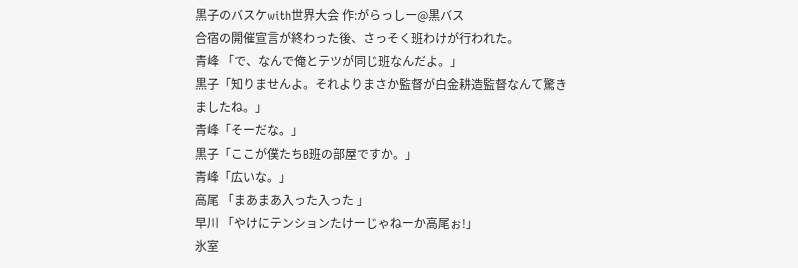黒子のバスケwith世界大会 作:がらっしー@黒バス
合宿の開催宣言が終わった後、さっそく班わけが行われた。
青峰 「で、なんで俺とテツが同じ班なんだよ。」
黒子「知りませんよ。それよりまさか監督が白金耕造監督なんて驚きましたね。」
青峰「そーだな。」
黒子「ここが僕たちB班の部屋ですか。」
青峰「広いな。」
高尾 「まあまあ入った入った 」
早川 「やけにテンションたけーじゃねーか高尾ぉ!」
氷室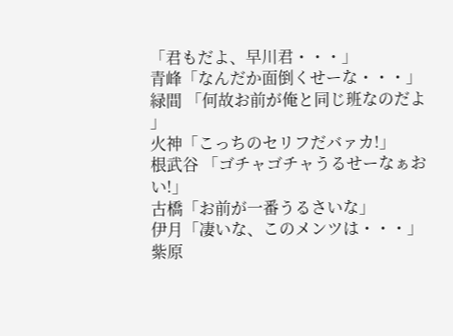「君もだよ、早川君・・・」
青峰「なんだか面倒くせーな・・・」
緑間 「何故お前が俺と同じ班なのだよ 」
火神「こっちのセリフだバァカ!」
根武谷 「ゴチャゴチャうるせーなぁおい!」
古橋「お前が一番うるさいな」
伊月「凄いな、このメンツは・・・」
紫原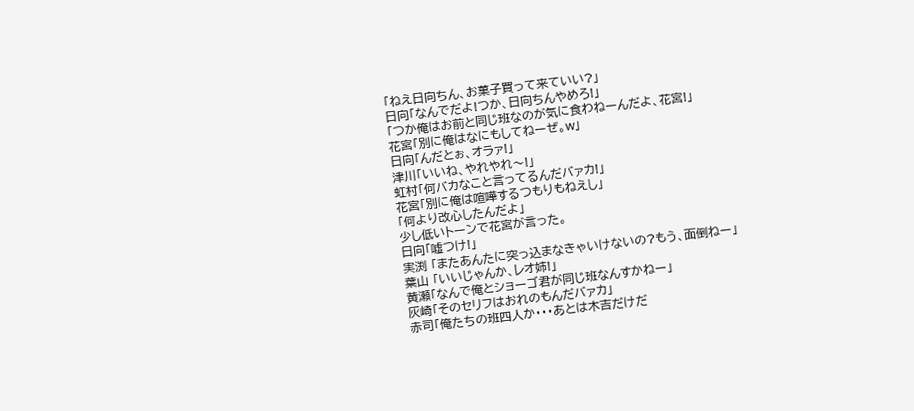「ねえ日向ちん、お菓子買って来ていい?」
日向「なんでだよ!つか、日向ちんやめろ!」
「つか俺はお前と同じ班なのが気に食わねーんだよ、花宮!」
花宮「別に俺はなにもしてねーぜ。w」
日向「んだとぉ、オラァ!」
津川「いいね、やれやれ〜!」
虹村「何バカなこと言ってるんだバァカ!」
花宮「別に俺は喧嘩するつもりもねえし」
「何より改心したんだよ」
少し低いトーンで花宮が言った。
日向「嘘つけ!」
実渕 「またあんたに突っ込まなきゃいけないの?もう、面倒ねー」
葉山 「いいじゃんか、レオ姉!」
黄瀬「なんで俺とショーゴ君が同じ班なんすかねー」
灰崎「そのセリフはおれのもんだバァカ」
赤司「俺たちの班四人か・・・あとは木吉だけだ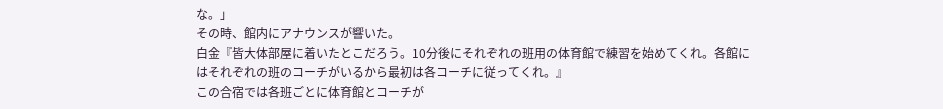な。」
その時、館内にアナウンスが響いた。
白金『皆大体部屋に着いたとこだろう。10分後にそれぞれの班用の体育館で練習を始めてくれ。各館にはそれぞれの班のコーチがいるから最初は各コーチに従ってくれ。』
この合宿では各班ごとに体育館とコーチが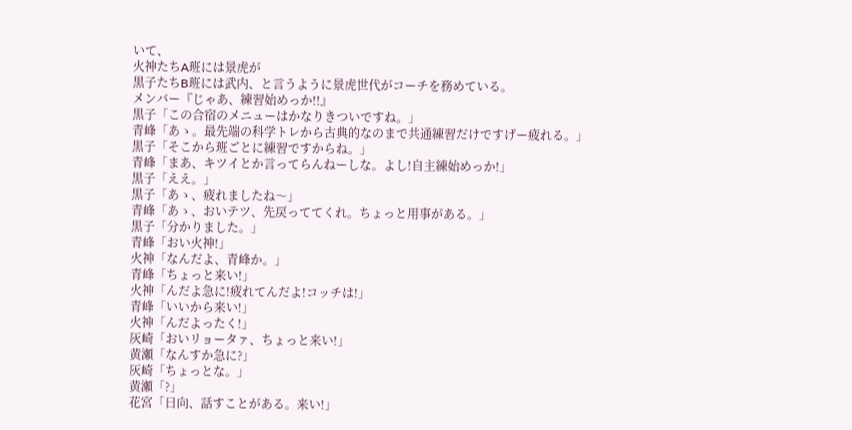いて、
火神たちA班には景虎が
黒子たちB班には武内、と言うように景虎世代がコーチを務めている。
メンバー『じゃあ、練習始めっか!!』
黒子「この合宿のメニューはかなりきついですね。」
青峰「あゝ。最先端の科学トレから古典的なのまで共通練習だけですげー疲れる。」
黒子「そこから班ごとに練習ですからね。」
青峰「まあ、キツイとか言ってらんねーしな。よし!自主練始めっか!」
黒子「ええ。」
黒子「あゝ、疲れましたね〜」
青峰「あゝ、おいテツ、先戻っててくれ。ちょっと用事がある。」
黒子「分かりました。」
青峰「おい火神!」
火神「なんだよ、青峰か。」
青峰「ちょっと来い!」
火神「んだよ急に!疲れてんだよ!コッチは!」
青峰「いいから来い!」
火神「んだよったく!」
灰崎「おいリョータァ、ちょっと来い!」
黄瀬「なんすか急に?」
灰崎「ちょっとな。」
黄瀬「?」
花宮「日向、話すことがある。来い!」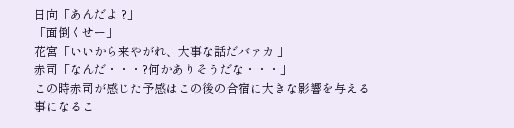日向「あんだよ ?」
「面倒くせー」
花宮「いいから来やがれ、大事な話だバァカ 」
赤司「なんだ・・・?何かありそうだな・・・」
この時赤司が感じた予感はこの後の合宿に大きな影響を与える事になるこ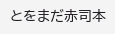とをまだ赤司本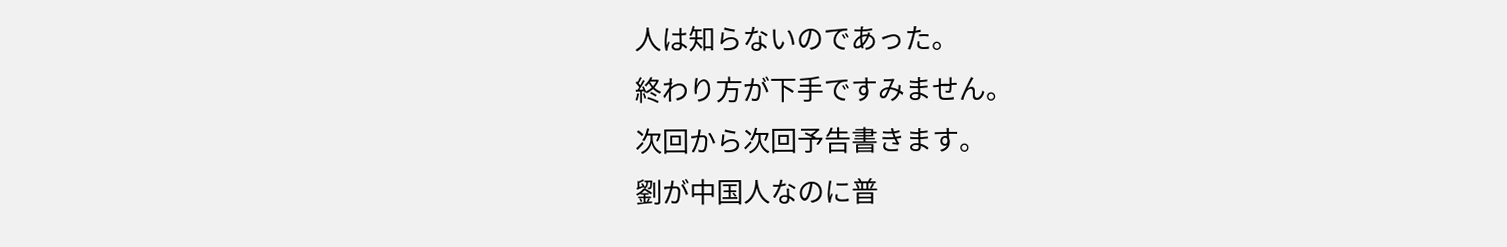人は知らないのであった。
終わり方が下手ですみません。
次回から次回予告書きます。
劉が中国人なのに普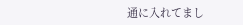通に入れてまし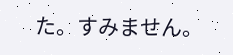た。すみません。